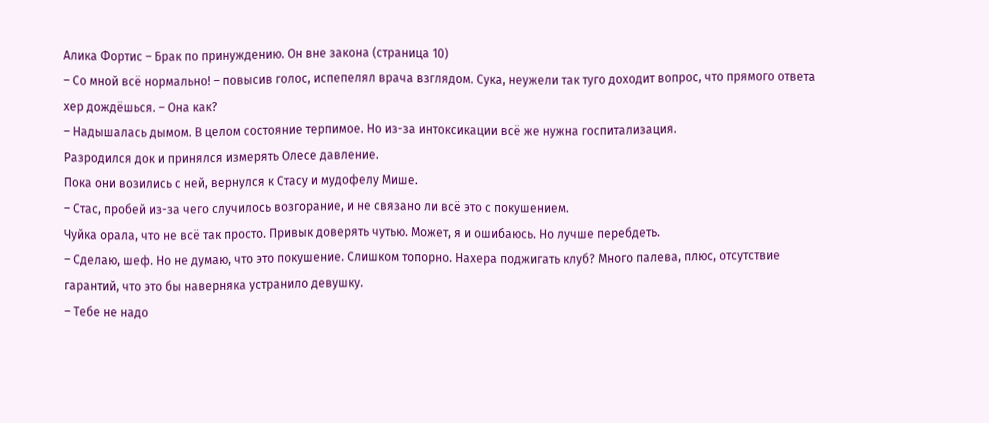Алика Фортис – Брак по принуждению. Он вне закона (страница 10)
– Со мной всё нормально! – повысив голос, испепелял врача взглядом. Сука, неужели так туго доходит вопрос, что прямого ответа хер дождёшься. – Она как?
– Надышалась дымом. В целом состояние терпимое. Но из-за интоксикации всё же нужна госпитализация.
Разродился док и принялся измерять Олесе давление.
Пока они возились с ней, вернулся к Стасу и мудофелу Мише.
– Стас, пробей из-за чего случилось возгорание, и не связано ли всё это с покушением.
Чуйка орала, что не всё так просто. Привык доверять чутью. Может, я и ошибаюсь. Но лучше перебдеть.
– Сделаю, шеф. Но не думаю, что это покушение. Слишком топорно. Нахера поджигать клуб? Много палева, плюс, отсутствие гарантий, что это бы наверняка устранило девушку.
– Тебе не надо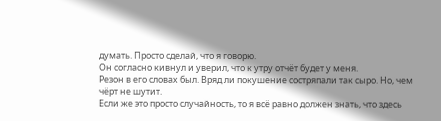думать. Просто сделай, что я говорю.
Он согласно кивнул и уверил, что к утру отчёт будет у меня.
Резон в его словах был. Вряд ли покушение состряпали так сыро. Но, чем чёрт не шутит.
Если же это просто случайность, то я всё равно должен знать, что здесь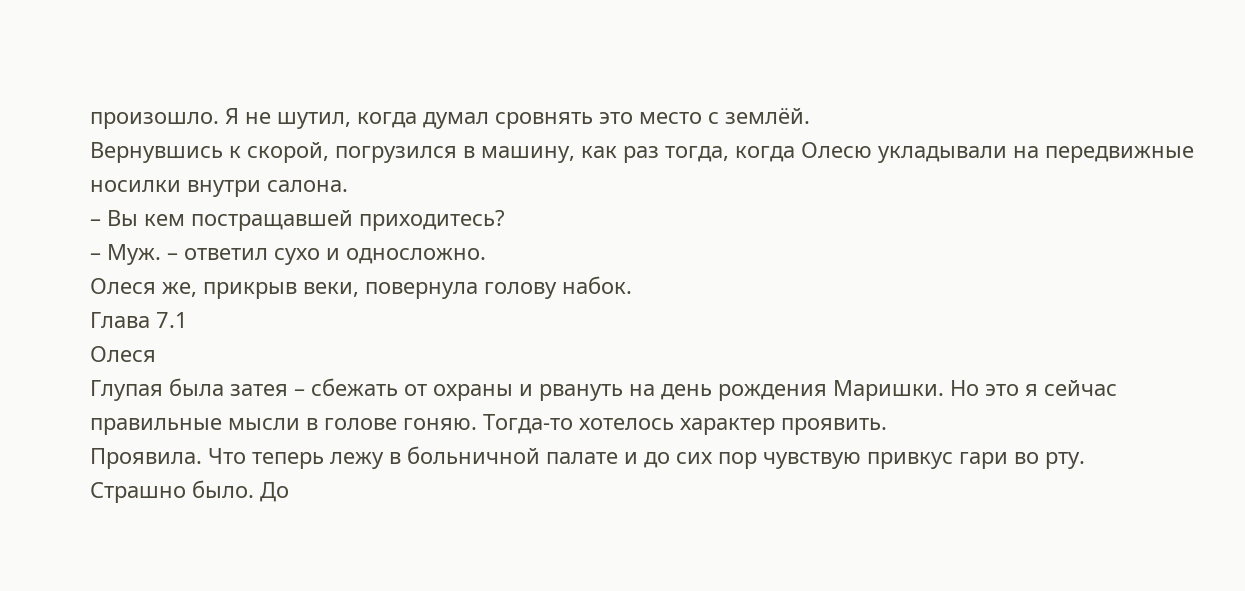произошло. Я не шутил, когда думал сровнять это место с землёй.
Вернувшись к скорой, погрузился в машину, как раз тогда, когда Олесю укладывали на передвижные носилки внутри салона.
– Вы кем постращавшей приходитесь?
– Муж. – ответил сухо и односложно.
Олеся же, прикрыв веки, повернула голову набок.
Глава 7.1
Олеся
Глупая была затея – сбежать от охраны и рвануть на день рождения Маришки. Но это я сейчас правильные мысли в голове гоняю. Тогда-то хотелось характер проявить.
Проявила. Что теперь лежу в больничной палате и до сих пор чувствую привкус гари во рту.
Страшно было. До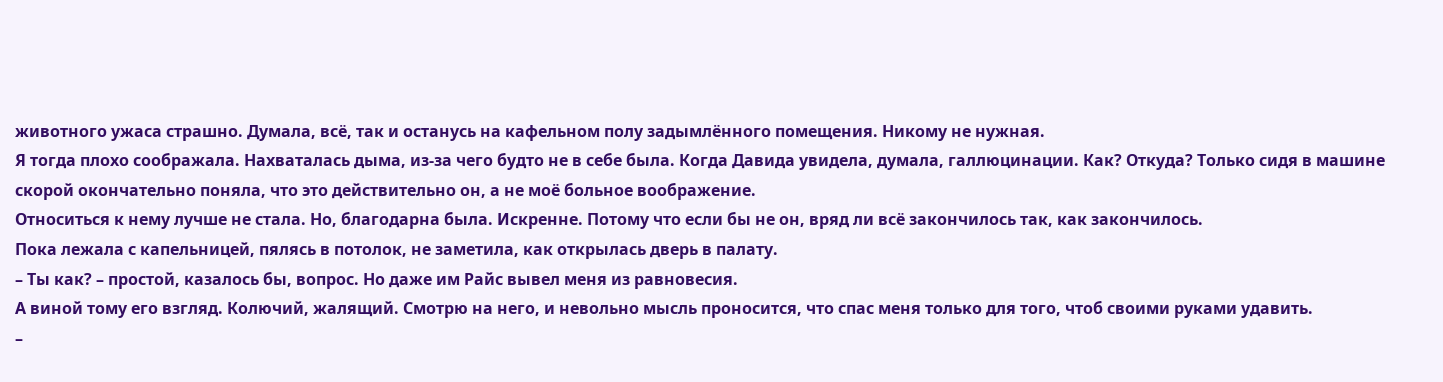животного ужаса страшно. Думала, всё, так и останусь на кафельном полу задымлённого помещения. Никому не нужная.
Я тогда плохо соображала. Нахваталась дыма, из-за чего будто не в себе была. Когда Давида увидела, думала, галлюцинации. Как? Откуда? Только сидя в машине скорой окончательно поняла, что это действительно он, а не моё больное воображение.
Относиться к нему лучше не стала. Но, благодарна была. Искренне. Потому что если бы не он, вряд ли всё закончилось так, как закончилось.
Пока лежала с капельницей, пялясь в потолок, не заметила, как открылась дверь в палату.
– Ты как? – простой, казалось бы, вопрос. Но даже им Райс вывел меня из равновесия.
А виной тому его взгляд. Колючий, жалящий. Смотрю на него, и невольно мысль проносится, что спас меня только для того, чтоб своими руками удавить.
–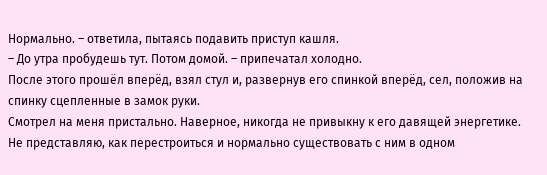Нормально. – ответила, пытаясь подавить приступ кашля.
– До утра пробудешь тут. Потом домой. – припечатал холодно.
После этого прошёл вперёд, взял стул и, развернув его спинкой вперёд, сел, положив на спинку сцепленные в замок руки.
Смотрел на меня пристально. Наверное, никогда не привыкну к его давящей энергетике. Не представляю, как перестроиться и нормально существовать с ним в одном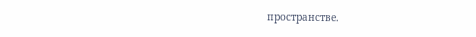пространстве.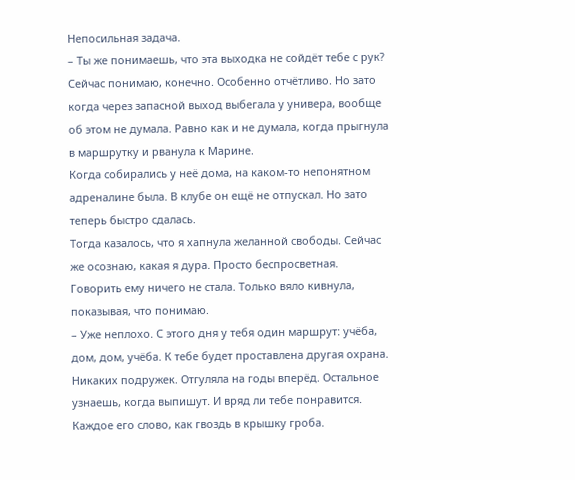Непосильная задача.
– Ты же понимаешь, что эта выходка не сойдёт тебе с рук?
Сейчас понимаю, конечно. Особенно отчётливо. Но зато когда через запасной выход выбегала у универа, вообще об этом не думала. Равно как и не думала, когда прыгнула в маршрутку и рванула к Марине.
Когда собирались у неё дома, на каком-то непонятном адреналине была. В клубе он ещё не отпускал. Но зато теперь быстро сдалась.
Тогда казалось, что я хапнула желанной свободы. Сейчас же осознаю, какая я дура. Просто беспросветная.
Говорить ему ничего не стала. Только вяло кивнула, показывая, что понимаю.
– Уже неплохо. С этого дня у тебя один маршрут: учёба, дом, дом, учёба. К тебе будет проставлена другая охрана. Никаких подружек. Отгуляла на годы вперёд. Остальное узнаешь, когда выпишут. И вряд ли тебе понравится.
Каждое его слово, как гвоздь в крышку гроба.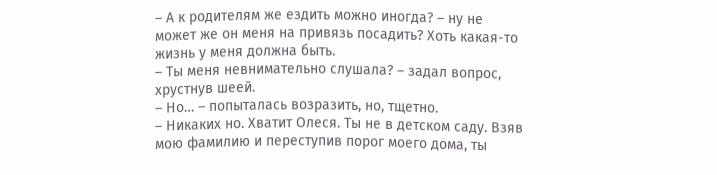– А к родителям же ездить можно иногда? – ну не может же он меня на привязь посадить? Хоть какая-то жизнь у меня должна быть.
– Ты меня невнимательно слушала? – задал вопрос, хрустнув шеей.
– Но… – попыталась возразить, но, тщетно.
– Никаких но. Хватит Олеся. Ты не в детском саду. Взяв мою фамилию и переступив порог моего дома, ты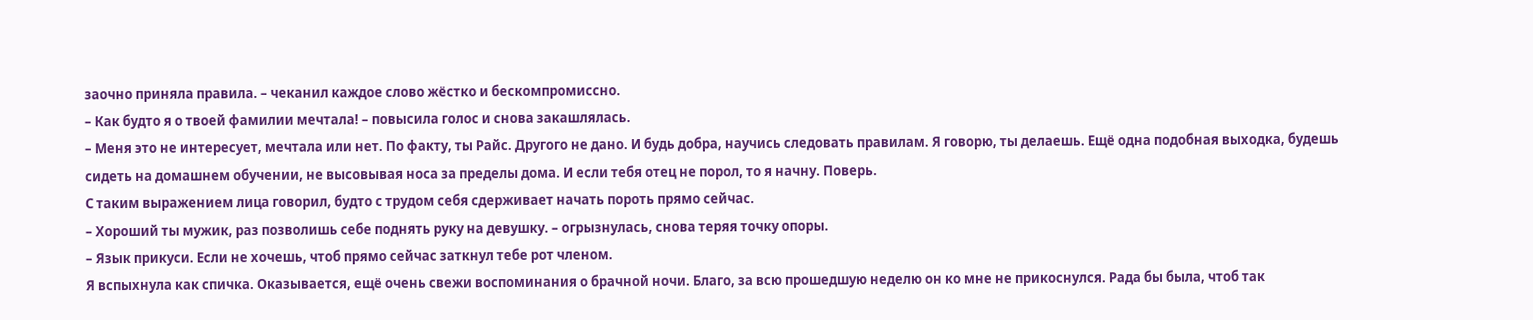заочно приняла правила. – чеканил каждое слово жёстко и бескомпромиссно.
– Как будто я о твоей фамилии мечтала! – повысила голос и снова закашлялась.
– Меня это не интересует, мечтала или нет. По факту, ты Райс. Другого не дано. И будь добра, научись следовать правилам. Я говорю, ты делаешь. Ещё одна подобная выходка, будешь сидеть на домашнем обучении, не высовывая носа за пределы дома. И если тебя отец не порол, то я начну. Поверь.
С таким выражением лица говорил, будто с трудом себя сдерживает начать пороть прямо сейчас.
– Хороший ты мужик, раз позволишь себе поднять руку на девушку. – огрызнулась, снова теряя точку опоры.
– Язык прикуси. Если не хочешь, чтоб прямо сейчас заткнул тебе рот членом.
Я вспыхнула как спичка. Оказывается, ещё очень свежи воспоминания о брачной ночи. Благо, за всю прошедшую неделю он ко мне не прикоснулся. Рада бы была, чтоб так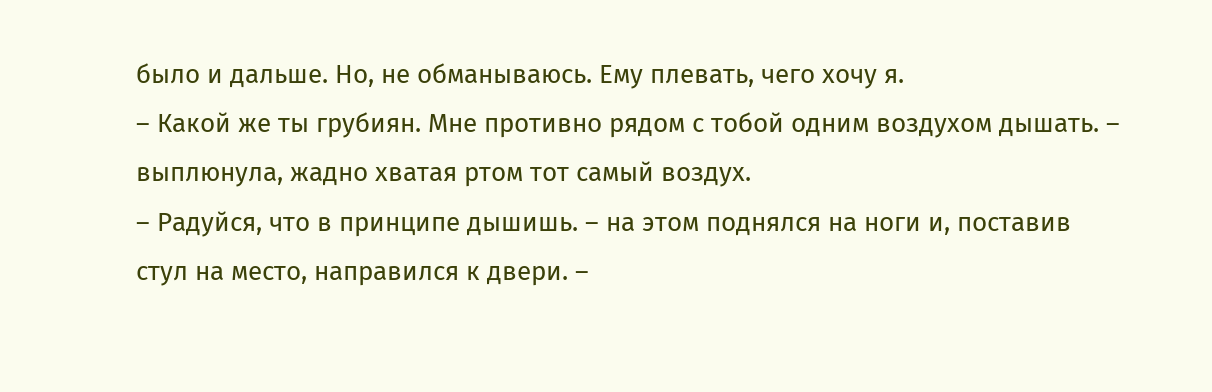было и дальше. Но, не обманываюсь. Ему плевать, чего хочу я.
– Какой же ты грубиян. Мне противно рядом с тобой одним воздухом дышать. – выплюнула, жадно хватая ртом тот самый воздух.
– Радуйся, что в принципе дышишь. – на этом поднялся на ноги и, поставив стул на место, направился к двери. –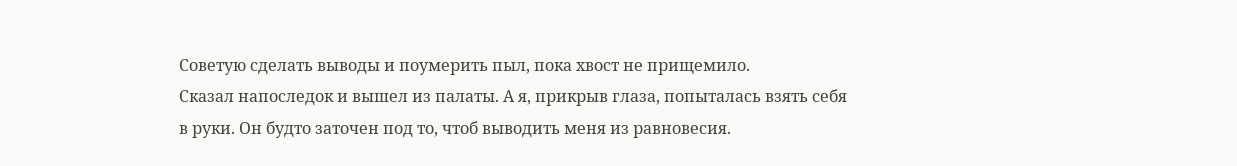Советую сделать выводы и поумерить пыл, пока хвост не прищемило.
Сказал напоследок и вышел из палаты. А я, прикрыв глаза, попыталась взять себя в руки. Он будто заточен под то, чтоб выводить меня из равновесия.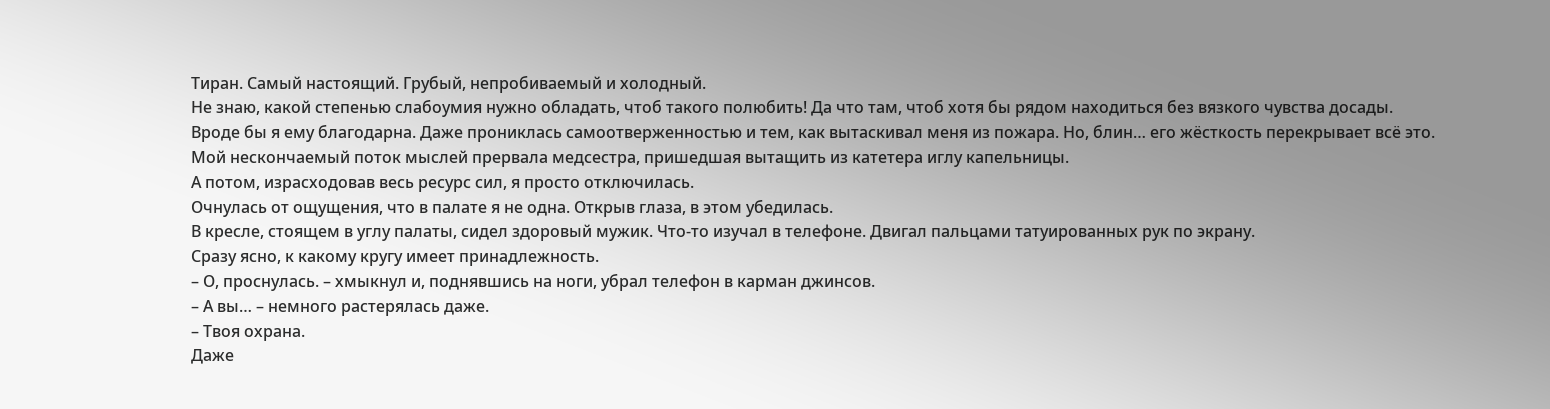Тиран. Самый настоящий. Грубый, непробиваемый и холодный.
Не знаю, какой степенью слабоумия нужно обладать, чтоб такого полюбить! Да что там, чтоб хотя бы рядом находиться без вязкого чувства досады.
Вроде бы я ему благодарна. Даже прониклась самоотверженностью и тем, как вытаскивал меня из пожара. Но, блин… его жёсткость перекрывает всё это.
Мой нескончаемый поток мыслей прервала медсестра, пришедшая вытащить из катетера иглу капельницы.
А потом, израсходовав весь ресурс сил, я просто отключилась.
Очнулась от ощущения, что в палате я не одна. Открыв глаза, в этом убедилась.
В кресле, стоящем в углу палаты, сидел здоровый мужик. Что-то изучал в телефоне. Двигал пальцами татуированных рук по экрану.
Сразу ясно, к какому кругу имеет принадлежность.
– О, проснулась. – хмыкнул и, поднявшись на ноги, убрал телефон в карман джинсов.
– А вы… – немного растерялась даже.
– Твоя охрана.
Даже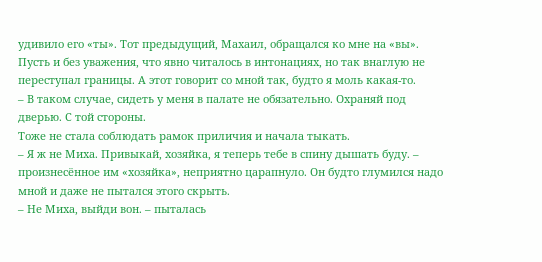удивило его «ты». Тот предыдущий, Махаил, обращался ко мне на «вы». Пусть и без уважения, что явно читалось в интонациях, но так внаглую не переступал границы. А этот говорит со мной так, будто я моль какая-то.
– В таком случае, сидеть у меня в палате не обязательно. Охраняй под дверью. С той стороны.
Тоже не стала соблюдать рамок приличия и начала тыкать.
– Я ж не Миха. Привыкай, хозяйка, я теперь тебе в спину дышать буду. – произнесённое им «хозяйка», неприятно царапнуло. Он будто глумился надо мной и даже не пытался этого скрыть.
– Не Миха, выйди вон. – пыталась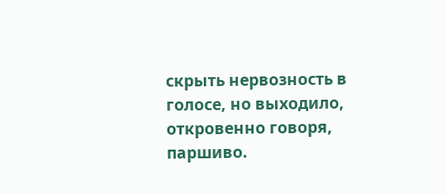скрыть нервозность в голосе, но выходило, откровенно говоря, паршиво.